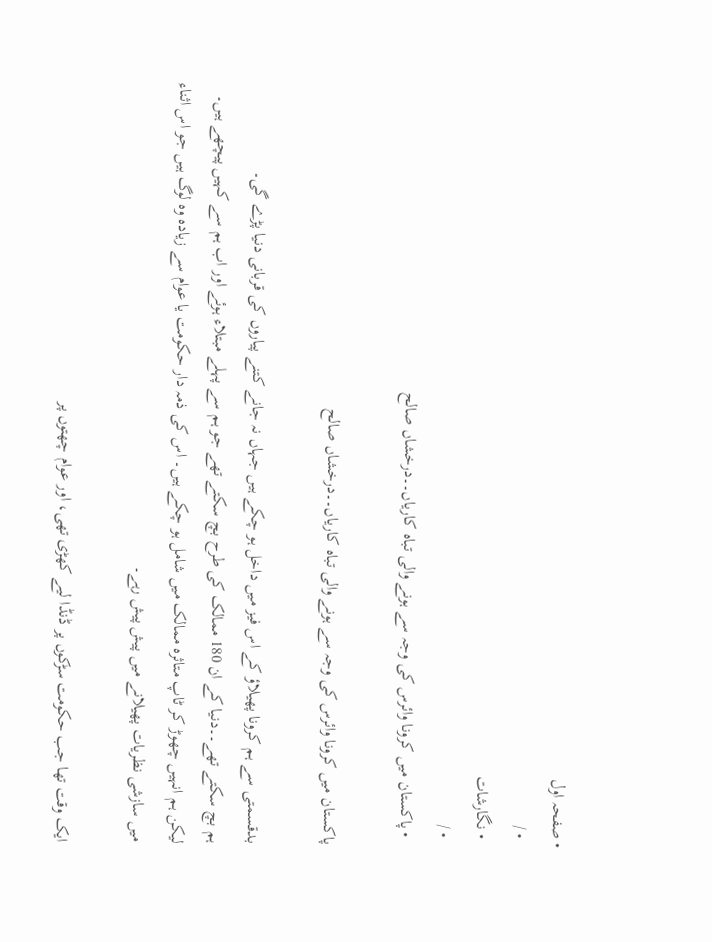• صفحہ اول
  • /
  • نگارشات
  • /
  • پاکستان میں کرونا وائرس کی وجہ سے ہونے والی تباہ کاریاں۔۔درخشاں صالح

پاکستان میں کرونا وائرس کی وجہ سے ہونے والی تباہ کاریاں۔۔درخشاں صالح

بدقسمتی سے ہم کرونا پھیلاؤ کے اس فیز میں داخل ہو چکے ہیں جہاں نہ جانے کتنے پیاروں کی قربانی دنیا پڑے گی۔
ہم بچ سکتے تھے۔۔دنیا کے ان 180 ممالک کی طرح بچ سکتے تھے جو ہم سے پہلے مبتلاء ہوئے اور اب ہم سے کہیں پیچھے ہیں۔ لیکن ہم انہیں چھوڑ کر ٹاپ متاثرہ ممالک میں شامل ہو چکے ہیں۔ اس کی ذمہ دار حکومت یا عوام سے زیادہ وہ لوگ ہیں جو اس اثناء میں سازشی نظریات پھیلانے میں پیش پیش رہے۔

ایک وقت تھا جب حکومت سڑکوں پر ڈنڈا لیے کھڑی تھی، اور عوام چھتوں پر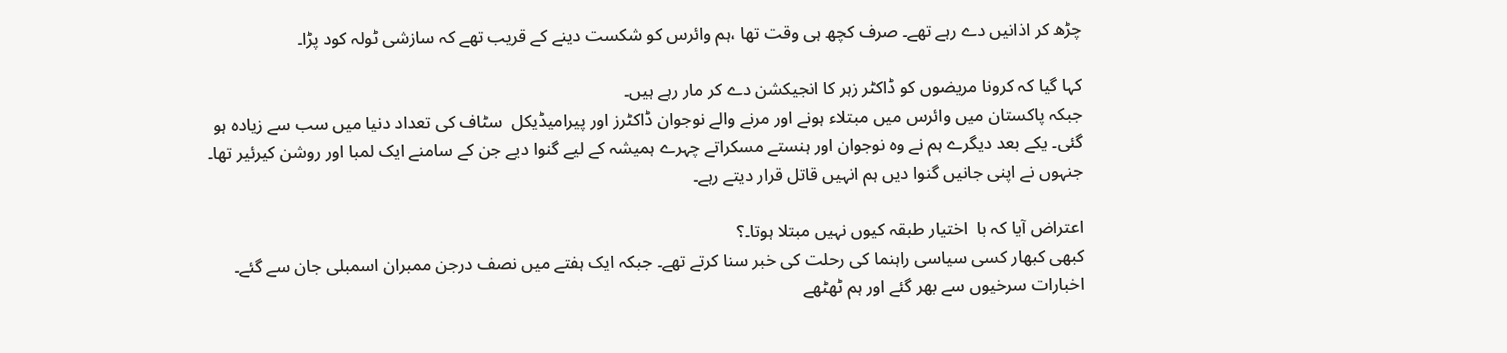چڑھ کر اذانیں دے رہے تھے۔ صرف کچھ ہی وقت تھا ،ہم وائرس کو شکست دینے کے قریب تھے کہ سازشی ٹولہ کود پڑا۔

کہا گیا کہ کرونا مریضوں کو ڈاکٹر زہر کا انجیکشن دے کر مار رہے ہیں۔
جبکہ پاکستان میں وائرس میں مبتلاء ہونے اور مرنے والے نوجوان ڈاکٹرز اور پیرامیڈیکل  سٹاف کی تعداد دنیا میں سب سے زیادہ ہو گئی۔ یکے بعد دیگرے ہم نے وہ نوجوان اور ہنستے مسکراتے چہرے ہمیشہ کے لیے گنوا دیے جن کے سامنے ایک لمبا اور روشن کیرئیر تھا۔ جنہوں نے اپنی جانیں گنوا دیں ہم انہیں قاتل قرار دیتے رہے۔

اعتراض آیا کہ با  اختیار طبقہ کیوں نہیں مبتلا ہوتا۔؟
کبھی کبھار کسی سیاسی راہنما کی رحلت کی خبر سنا کرتے تھے۔ جبکہ ایک ہفتے میں نصف درجن ممبران اسمبلی جان سے گئے۔ اخبارات سرخیوں سے بھر گئے اور ہم ٹھٹھے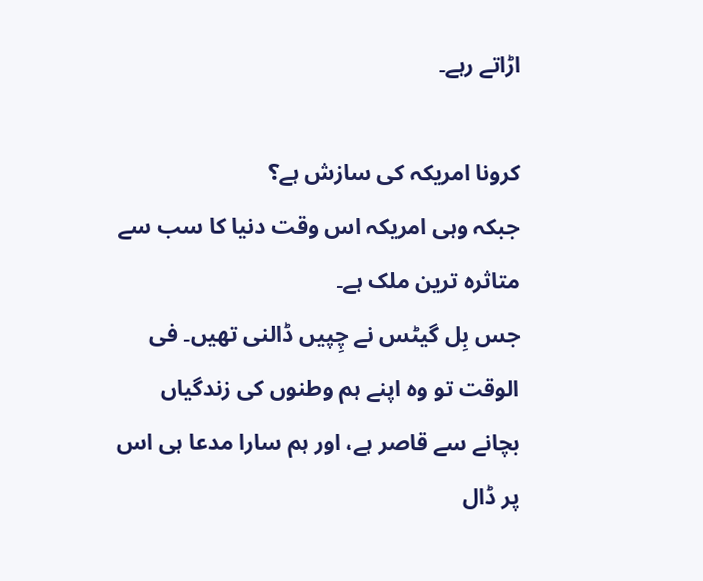اڑاتے رہے۔

کرونا امریکہ کی سازش ہے؟
جبکہ وہی امریکہ اس وقت دنیا کا سب سے متاثرہ ترین ملک ہے۔
جس بِل گیٹس نے چِپیں ڈالنی تھیں۔ فی الوقت تو وہ اپنے ہم وطنوں کی زندگیاں بچانے سے قاصر ہے، اور ہم سارا مدعا ہی اس پر ڈال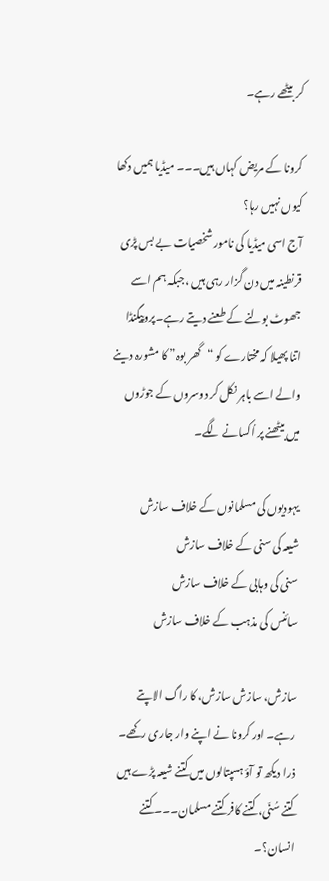کر بیٹھے رہے۔

کرونا کے مریض کہاں ہیں۔۔۔ میڈیا ہمیں دکھا کیوں نہیں رہا؟
آج اسی میڈیا کی نامور شخصیات بے بس پڑی قرنطینہ میں دن گزار رہی ہیں ،جبکہ ہم اسے جھوٹ بولنے کے طعنے دیتے رہے۔پروپیگنڈا اتنا پھیلا کہ مختارے کو “گھر بوہ” کا مشورہ دینے والے اسے باہر نکل کر دوسروں کے جوڑوں میں بیٹھنے پر اُکسانے لگے۔

یہودیوں کی مسلمانوں کے خلاف سازش
شیعہ کی سنی کے خلاف سازش
سنی کی وہابی کے خلاف سازش
سائنس کی مذہب کے خلاف سازش

سازش، سازش سازش، کا راگ الاپتے رہے۔ اور کرونا نے اپنے وار جاری رکھے۔ ذرا دیکھ تو آؤ ہسپتالوں میں کتنے شیعہ پڑے ہیں کتنے سُنّی، کتنے کافر کتنے مسلمان۔۔۔ کتنے انسان؟۔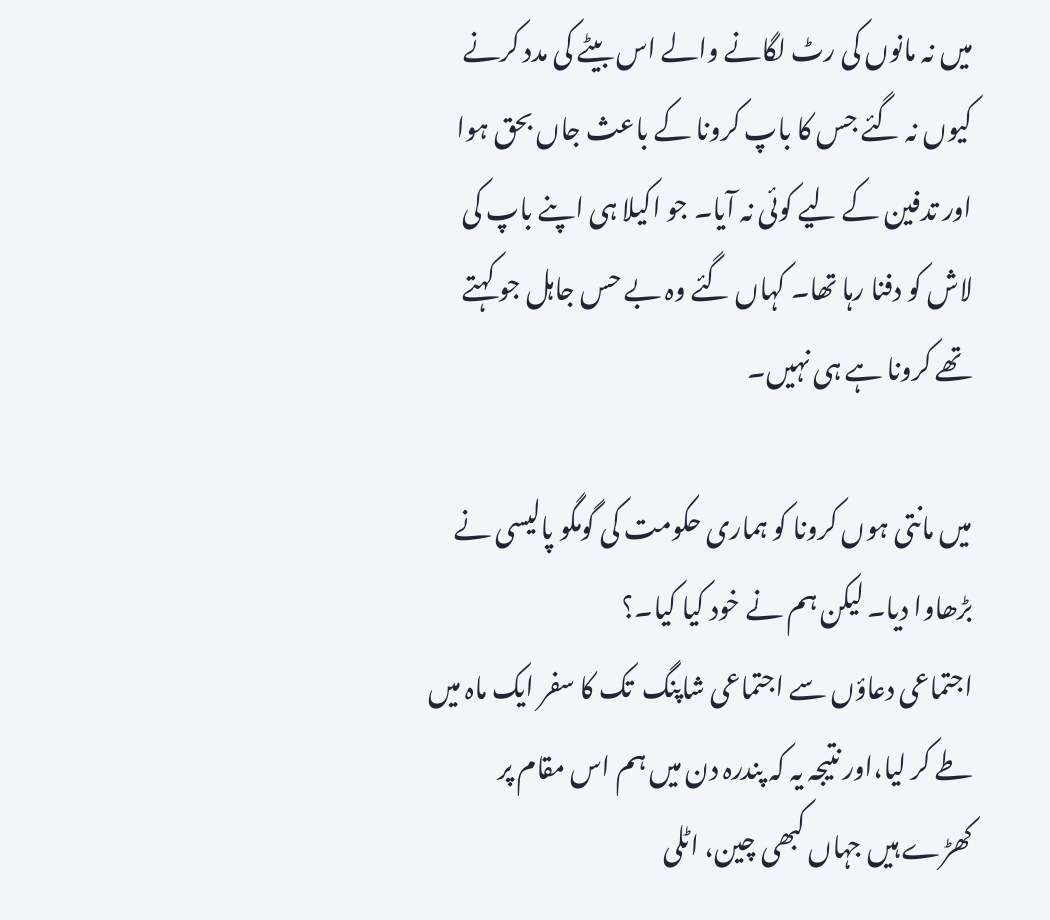میں نہ مانوں کی رٹ لگانے والے اس بیٹے کی مدد کرنے کیوں نہ گئے جس کا باپ کرونا کے باعث جاں بحق ہوا اور تدفین کے لیے کوئی نہ آیا۔ جو اکیلا ہی اپنے باپ کی لاش کو دفنا رہا تھا۔ کہاں گئے وہ بے حس جاہل جو کہتے تھے کرونا ہے ہی نہیں۔

میں مانتی ہوں کرونا کو ہماری حکومت کی گومگو پالیسی نے بڑھاوا دیا۔ لیکن ہم نے خود کیا کیا۔؟
اجتماعی دعاؤں سے اجتماعی شاپنگ  تک کا سفر ایک ماہ میں طے کر لیا،اور نتیجہ یہ کہ پندرہ دن میں ہم اس مقام پر کھڑے ہیں جہاں کبھی چین، اٹلی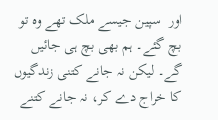اور  سپین جیسے ملک تھے وہ تو بچ گئے۔ ہم بھی بچ ہی جائیں گے۔ لیکن نہ جانے کتنی زندگیوں کا خراج دے کر، نہ جانے کتنے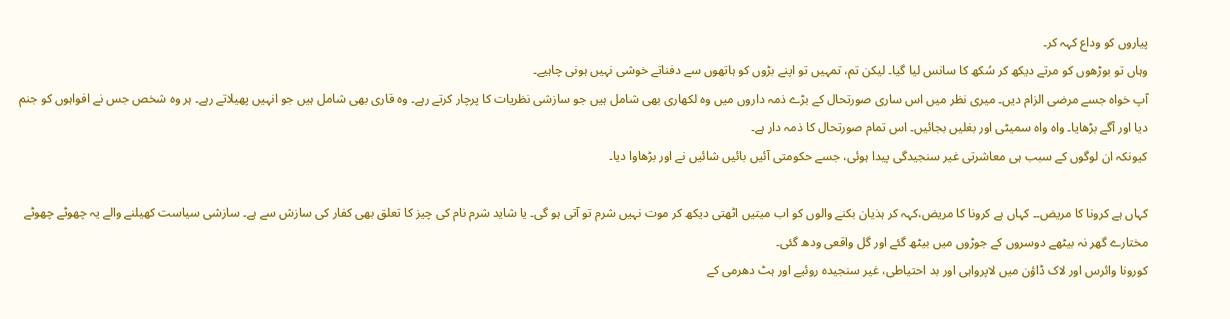پیاروں کو وداع کہہ کر۔
وہاں تو بوڑھوں کو مرتے دیکھ کر سُکھ کا سانس لیا گیا۔ لیکن تم، تمہیں تو اپنے بڑوں کو ہاتھوں سے دفناتے خوشی نہیں ہونی چاہیے۔
آپ خواہ جسے مرضی الزام دیں۔ میری نظر میں اس ساری صورتحال کے بڑے ذمہ داروں میں وہ لکھاری بھی شامل ہیں جو سازشی نظریات کا پرچار کرتے رہے۔ وہ قاری بھی شامل ہیں جو انہیں پھیلاتے رہے۔ ہر وہ شخص جس نے افواہوں کو جنم دیا اور آگے بڑھایا۔ واہ واہ سمیٹی اور بغلیں بجائیں۔ اس تمام صورتحال کا ذمہ دار ہے۔
کیونکہ ان لوگوں کے سبب ہی معاشرتی غیر سنجیدگی پیدا ہوئی، جسے حکومتی آئیں بائیں شائیں نے اور بڑھاوا دیا۔

کہاں ہے کرونا کا مریض۔۔ کہاں ہے کرونا کا مریض،کہہ کر ہذیان بکنے والوں کو اب میتیں اٹھتی دیکھ کر موت نہیں شرم تو آتی ہو گی۔ یا شاید شرم نام کی چیز کا تعلق بھی کفار کی سازش سے ہے۔ سازشی سیاست کھیلنے والے یہ چھوٹے چھوٹے مختارے گھر نہ بیٹھے دوسروں کے جوڑوں میں بیٹھ گئے اور گل واقعی ودھ گئی۔
کورونا وائرس اور لاک ڈاؤن میں لاپرواہی اور بد احتیاطی، غیر سنجیدہ روئیے اور ہٹ دھرمی کے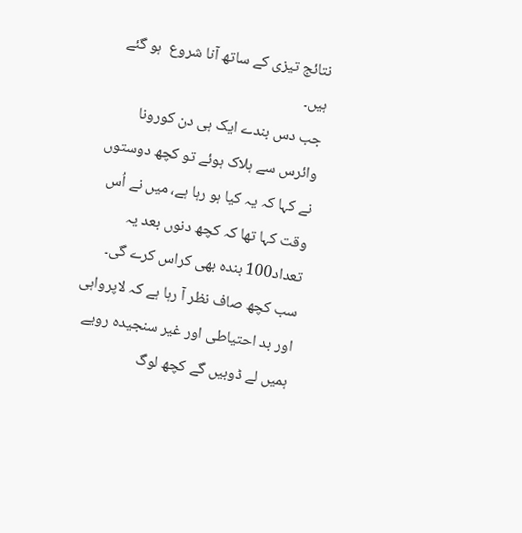نتائج تیزی کے ساتھ آنا شروع  ہو گئے ہیں۔
جب دس بندے ایک ہی دن کورونا وائرس سے ہلاک ہوئے تو کچھ دوستوں نے کہا کہ یہ کیا ہو رہا ہے، میں نے اُس وقت کہا تھا کہ کچھ دنوں بعد یہ تعداد100 بندہ بھی کراس کرے گی۔
سب کچھ صاف نظر آ رہا ہے کہ لاپرواہی اور بد احتیاطی اور غیر سنجیدہ رویے ہمیں لے ڈوبیں گے کچھ لوگ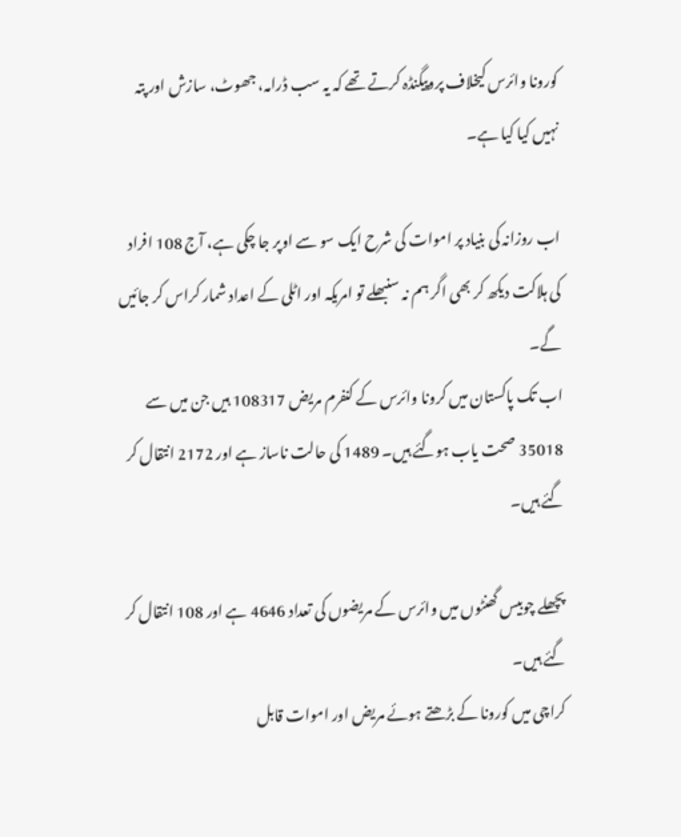کورونا وائرس کیخلاف پروپیگنڈہ کرتے تھے کہ یہ سب ڈرامہ، جھوٹ، سازش اور پتہ نہیں کیا کیا ہے۔

اب روزانہ کی بنیاد پر اموات کی شرح ایک سو سے اوپر جا چکی ہے، آج 108 افراد کی ہلاکت دیکھ کر بھی اگر ہم نہ سنبھلے تو امریکہ اور اٹلی کے اعداد شمار کراس کر جائیں گے۔
اب تک پاکستان میں کرونا وائرس کے کنفرم مریض 108317 ہیں جن میں سے 35018 صحت یاب ہوگئے ہیں۔ 1489 کی حالت ناساز ہے اور 2172 انتقال کر گئے ہیں۔

پچھلے چوبیس گھنٹوں میں وائرس کے مریضوں کی تعداد 4646 ہے اور 108 انتقال کر گئے ہیں۔
کراچی میں کورونا کے بڑھتے ہوئے مریض اور اموات قابل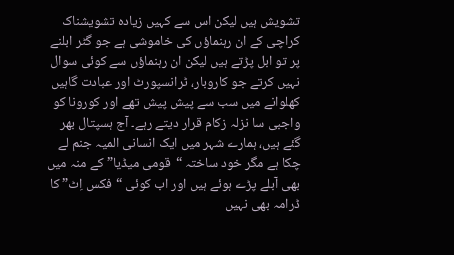تشویش ہیں لیکن اس سے کہیں زیادہ تشویشناک کراچی کے ان رہنماؤں کی خاموشی ہے جو گٹر ابلنے پر تو ابل پڑتے ہیں لیکن ان رہنماؤں سے کوئی سوال نہیں کرتے جو کاروبار، ٹرانسپورٹ اور عبادت گاہیں کھلوانے میں سب سے پیش پیش تھے اور کورونا کو واجبی سا نزلہ زکام قرار دیتے رہے۔ آج ہسپتال بھر گئے ہیں، ہمارے شہر میں ایک انسانی المیہ جنم لے  چکا ہے مگر خود ساختہ “قومی میڈیا” کے منہ میں بھی آبلے پڑے ہوئے ہیں اور اب کوئی “فکس اِٹ” کا ڈرامہ بھی نہیں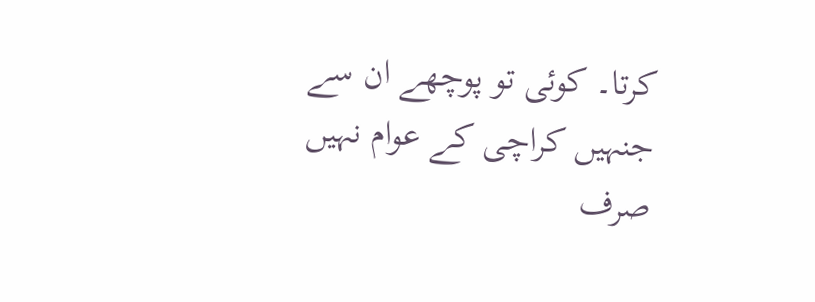کرتا۔ کوئی تو پوچھے ان سے جنہیں کراچی کے عوام نہیں صرف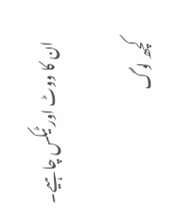ان کا ووٹ اور ٹیکس چاہیے۔

کچھ لوگ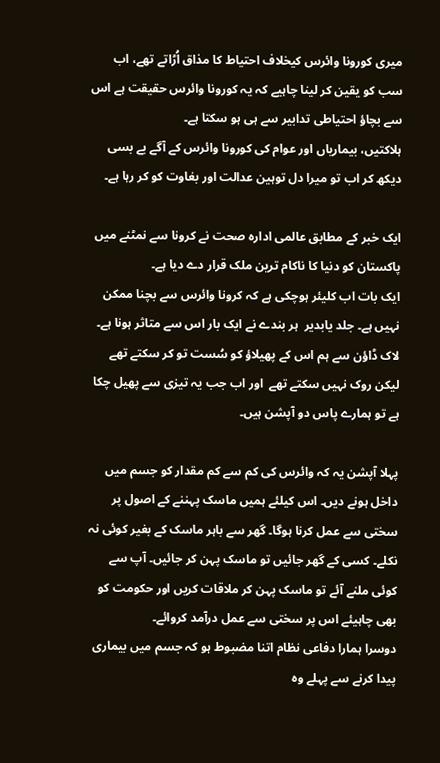میری کورونا وائرس کیخلاف احتیاط کا مذاق اُڑاتے تھے، اب سب کو یقین کر لینا چاہیے کہ یہ کورونا وائرس حقیقت ہے اس سے بچاؤ احتیاطی تدابیر سے ہی ہو سکتا ہے۔
ہلاکتیں، بیماریاں اور عوام کی کورونا وائرس کے آگے بے بسی دیکھ کر اب تو میرا دل توہین عدالت اور بغاوت کو کر رہا ہے۔

ایک خبر کے مطابق عالمی ادارہ صحت نے کرونا سے نمٹنے میں پاکستان کو دنیا کا ناکام ترین ملک قرار دے دیا ہے۔
ایک بات اب کلیئر ہوچکی ہے کہ کرونا وائرس سے بچنا ممکن نہیں ہے۔ جلد یابدیر  ہر بندے نے ایک بار اس سے متاثر ہونا ہے۔ لاک ڈاؤن سے ہم اس کے پھیلاؤ کو سُست تو کر سکتے تھے لیکن روک نہیں سکتے تھے  اور اب جب یہ تیزی سے پھیل چکا ہے تو ہمارے پاس دو آپشن ہیں۔

پہلا آپشن یہ کہ وائرس کی کم سے کم مقدار کو جسم میں داخل ہونے دیں۔ اس کیلئے ہمیں ماسک پہننے کے اصول پر سختی سے عمل کرنا ہوگا۔ گھر سے باہر ماسک کے بغیر کوئی نہ نکلے۔ کسی کے گھر جائیں تو ماسک پہن کر جائیں۔ آپ سے کوئی ملنے آئے تو ماسک پہن کر ملاقات کریں اور حکومت کو بھی چاہیئے اس پر سختی سے عمل درآمد کروائے۔
دوسرا ہمارا دفاعی نظام اتنا مضبوط ہو کہ جسم میں بیماری پیدا کرنے سے پہلے وہ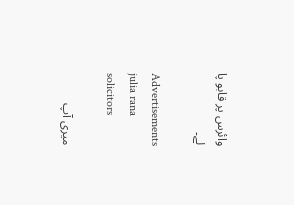وائرس پر قابو پا لے۔

Advertisements
julia rana solicitors

میری آپ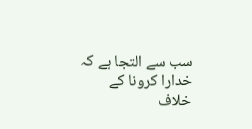سب سے التجا ہے کہ خدارا کرونا کے خلاف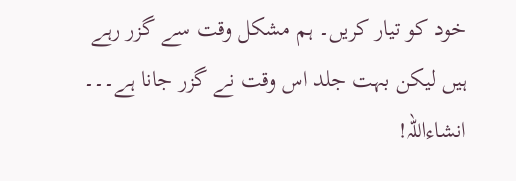خود کو تیار کریں۔ ہم مشکل وقت سے گزر رہے ہیں لیکن بہت جلد اس وقت نے گزر جانا ہے۔۔۔ انشاءاللّہ!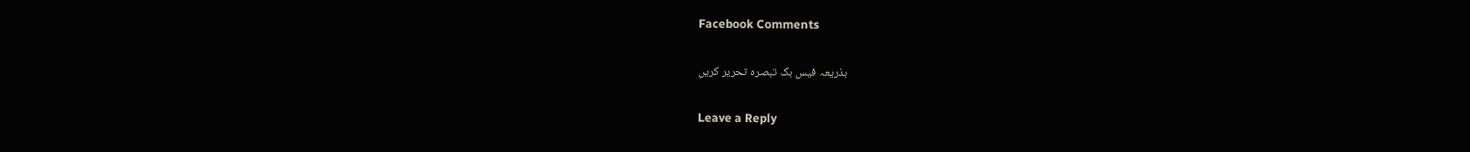Facebook Comments

بذریعہ فیس بک تبصرہ تحریر کریں

Leave a Reply